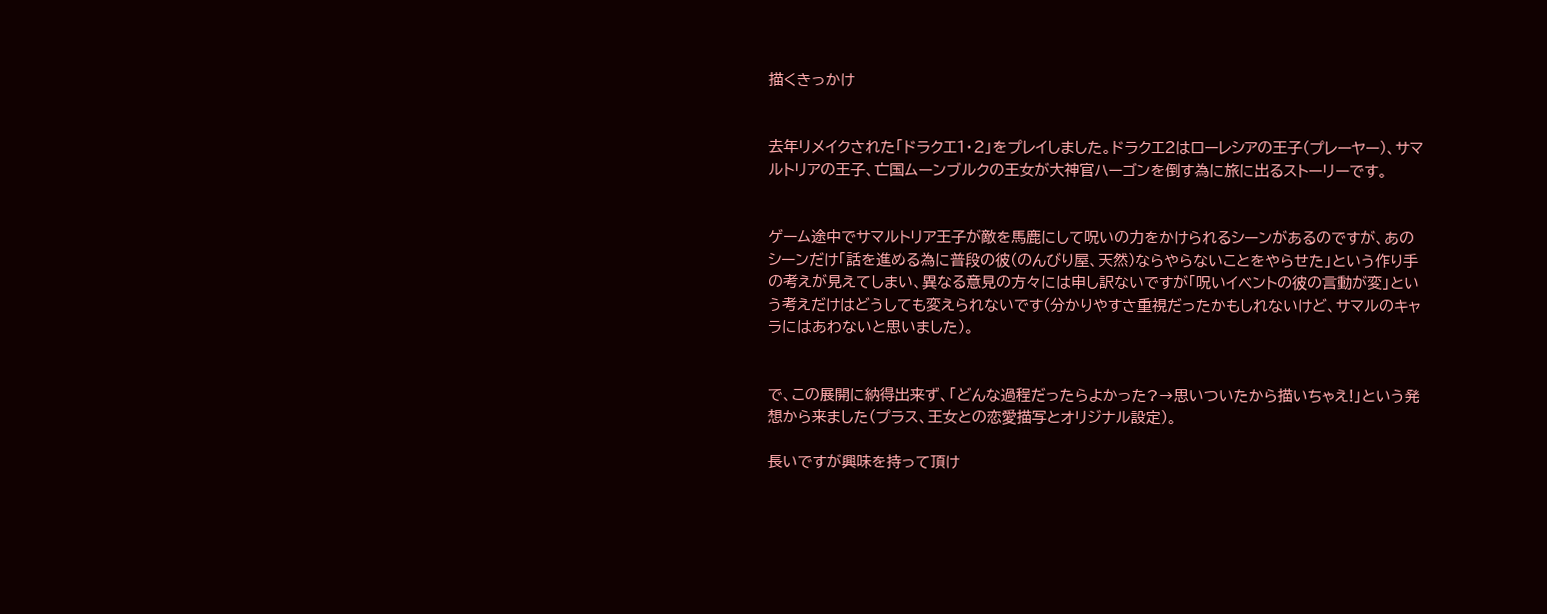描くきっかけ


去年リメイクされた「ドラクエ1・2」をプレイしました。ドラクエ2はローレシアの王子(プレーヤー)、サマルトリアの王子、亡国ムーンブルクの王女が大神官ハーゴンを倒す為に旅に出るストーリーです。


ゲーム途中でサマルトリア王子が敵を馬鹿にして呪いの力をかけられるシーンがあるのですが、あのシーンだけ「話を進める為に普段の彼(のんびり屋、天然)ならやらないことをやらせた」という作り手の考えが見えてしまい、異なる意見の方々には申し訳ないですが「呪いイベントの彼の言動が変」という考えだけはどうしても変えられないです(分かりやすさ重視だったかもしれないけど、サマルのキャラにはあわないと思いました)。


で、この展開に納得出来ず、「どんな過程だったらよかった?→思いついたから描いちゃえ!」という発想から来ました(プラス、王女との恋愛描写とオリジナル設定)。

長いですが興味を持って頂け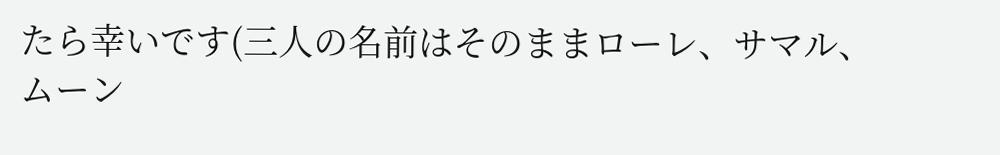たら幸いです(三人の名前はそのままローレ、サマル、ムーン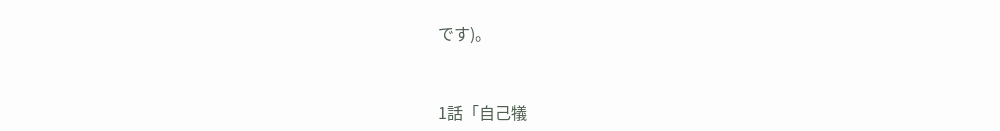です)。


1話「自己犠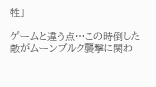牲」

ゲームと違う点…この時倒した敵がムーンブルク襲撃に関わ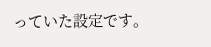っていた設定です。